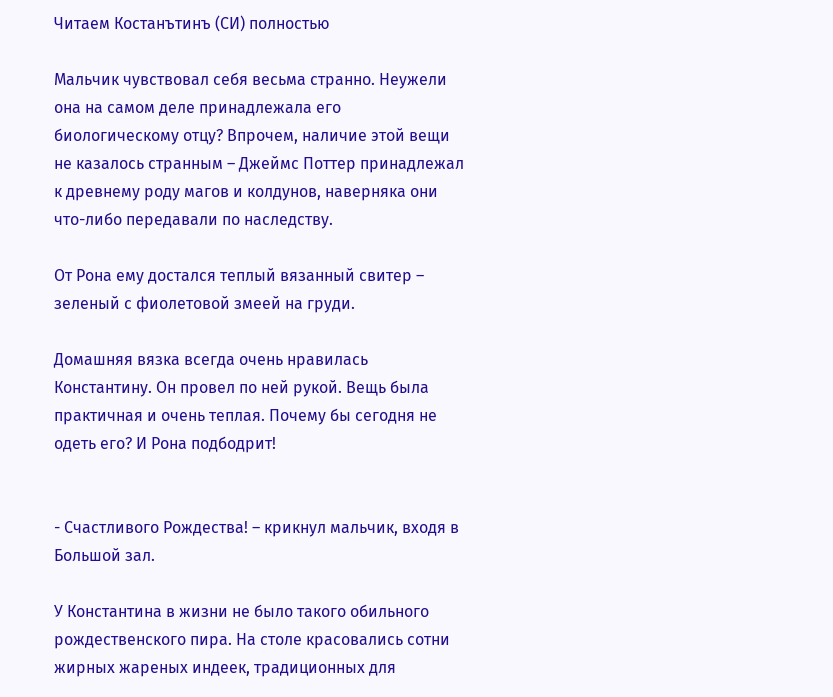Читаем Костанътинъ (СИ) полностью

Мальчик чувствовал себя весьма странно. Неужели она на самом деле принадлежала его биологическому отцу? Впрочем, наличие этой вещи не казалось странным – Джеймс Поттер принадлежал к древнему роду магов и колдунов, наверняка они что-либо передавали по наследству.

От Рона ему достался теплый вязанный свитер – зеленый с фиолетовой змеей на груди.

Домашняя вязка всегда очень нравилась Константину. Он провел по ней рукой. Вещь была практичная и очень теплая. Почему бы сегодня не одеть его? И Рона подбодрит!


- Счастливого Рождества! – крикнул мальчик, входя в Большой зал.

У Константина в жизни не было такого обильного рождественского пира. На столе красовались сотни жирных жареных индеек, традиционных для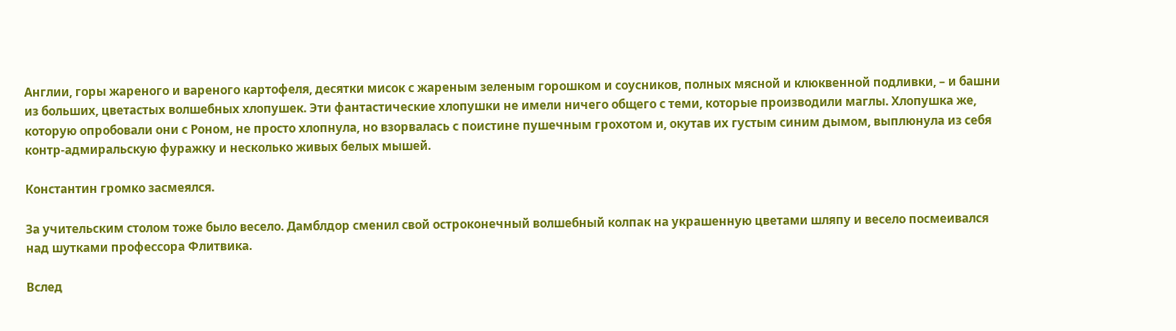Англии, горы жареного и вареного картофеля, десятки мисок с жареным зеленым горошком и соусников, полных мясной и клюквенной подливки, – и башни из больших, цветастых волшебных хлопушек. Эти фантастические хлопушки не имели ничего общего с теми, которые производили маглы. Хлопушка же, которую опробовали они с Роном, не просто хлопнула, но взорвалась с поистине пушечным грохотом и, окутав их густым синим дымом, выплюнула из себя контр-адмиральскую фуражку и несколько живых белых мышей.

Константин громко засмеялся.

За учительским столом тоже было весело. Дамблдор сменил свой остроконечный волшебный колпак на украшенную цветами шляпу и весело посмеивался над шутками профессора Флитвика.

Вслед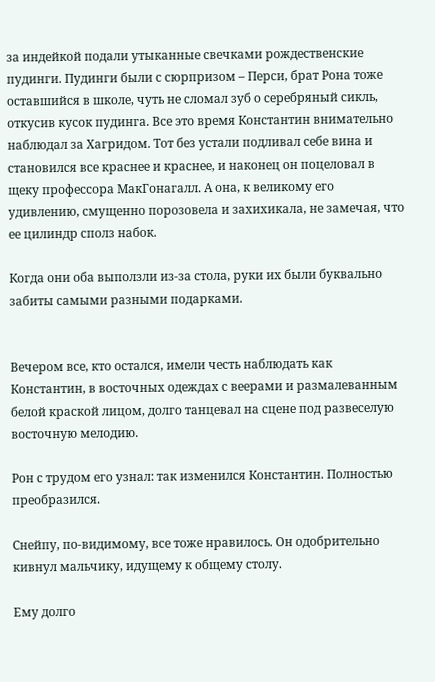за индейкой подали утыканные свечками рождественские пудинги. Пудинги были с сюрпризом – Перси, брат Рона тоже оставшийся в школе, чуть не сломал зуб о серебряный сикль, откусив кусок пудинга. Все это время Константин внимательно наблюдал за Хагридом. Тот без устали подливал себе вина и становился все краснее и краснее, и наконец он поцеловал в щеку профессора МакГонагалл. А она, к великому его удивлению, смущенно порозовела и захихикала, не замечая, что ее цилиндр сполз набок.

Когда они оба выползли из-за стола, руки их были буквально забиты самыми разными подарками.


Вечером все, кто остался, имели честь наблюдать как Константин, в восточных одеждах с веерами и размалеванным белой краской лицом, долго танцевал на сцене под развеселую восточную мелодию.

Рон с трудом его узнал: так изменился Константин. Полностью преобразился.

Снейпу, по-видимому, все тоже нравилось. Он одобрительно кивнул мальчику, идущему к общему столу.

Ему долго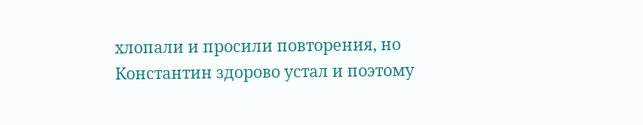хлопали и просили повторения, но Константин здорово устал и поэтому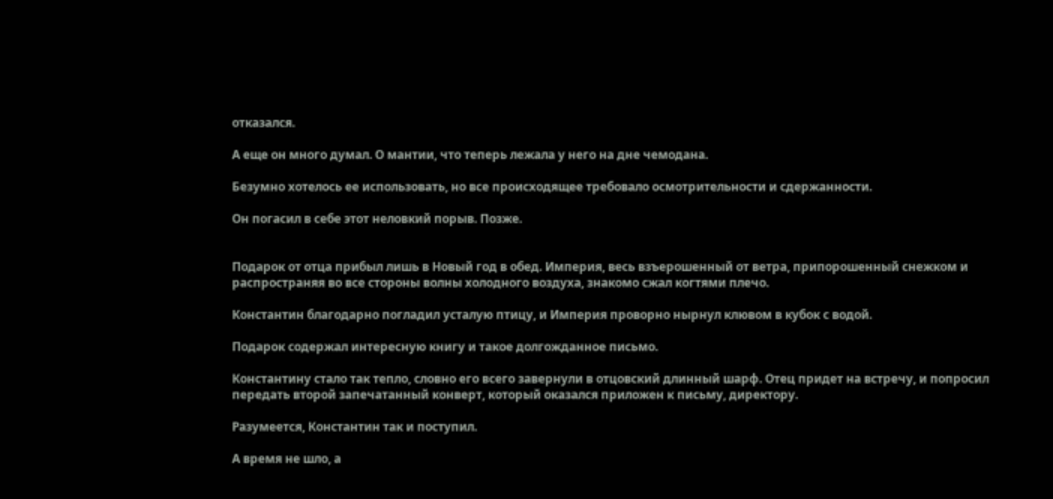отказался.

А еще он много думал. О мантии, что теперь лежала у него на дне чемодана.

Безумно хотелось ее использовать, но все происходящее требовало осмотрительности и сдержанности.

Он погасил в себе этот неловкий порыв. Позже.


Подарок от отца прибыл лишь в Новый год в обед. Империя, весь взъерошенный от ветра, припорошенный снежком и распространяя во все стороны волны холодного воздуха, знакомо сжал когтями плечо.

Константин благодарно погладил усталую птицу, и Империя проворно нырнул клювом в кубок с водой.

Подарок содержал интересную книгу и такое долгожданное письмо.

Константину стало так тепло, словно его всего завернули в отцовский длинный шарф. Отец придет на встречу, и попросил передать второй запечатанный конверт, который оказался приложен к письму, директору.

Разумеется, Константин так и поступил.

А время не шло, а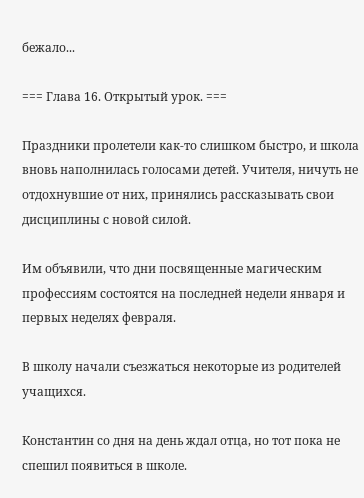бежало...

=== Глава 16. Открытый урок. ===

Праздники пролетели как-то слишком быстро, и школа вновь наполнилась голосами детей. Учителя, ничуть не отдохнувшие от них, принялись рассказывать свои дисциплины с новой силой.

Им объявили, что дни посвященные магическим профессиям состоятся на последней недели января и первых неделях февраля.

В школу начали съезжаться некоторые из родителей учащихся.

Константин со дня на день ждал отца, но тот пока не спешил появиться в школе.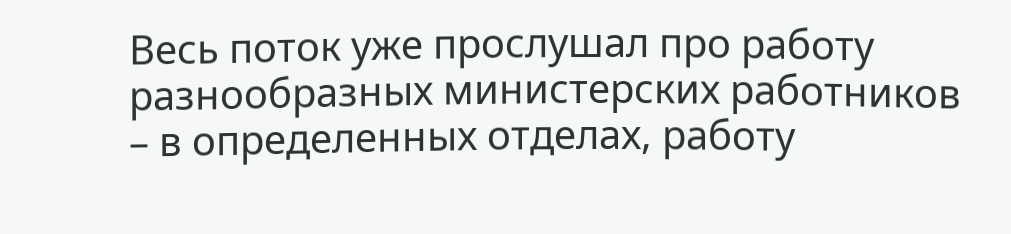Весь поток уже прослушал про работу разнообразных министерских работников – в определенных отделах, работу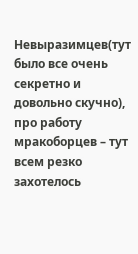Невыразимцев(тут было все очень секретно и довольно скучно), про работу мракоборцев – тут всем резко захотелось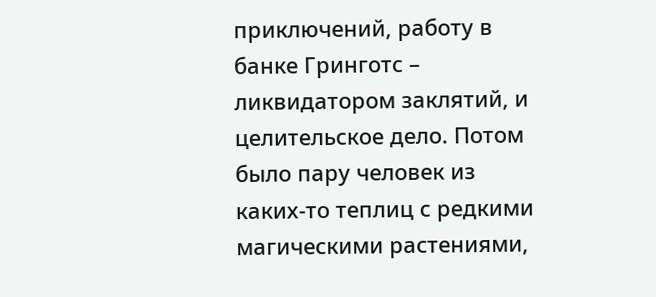приключений, работу в банке Гринготс – ликвидатором заклятий, и целительское дело. Потом было пару человек из каких-то теплиц с редкими магическими растениями,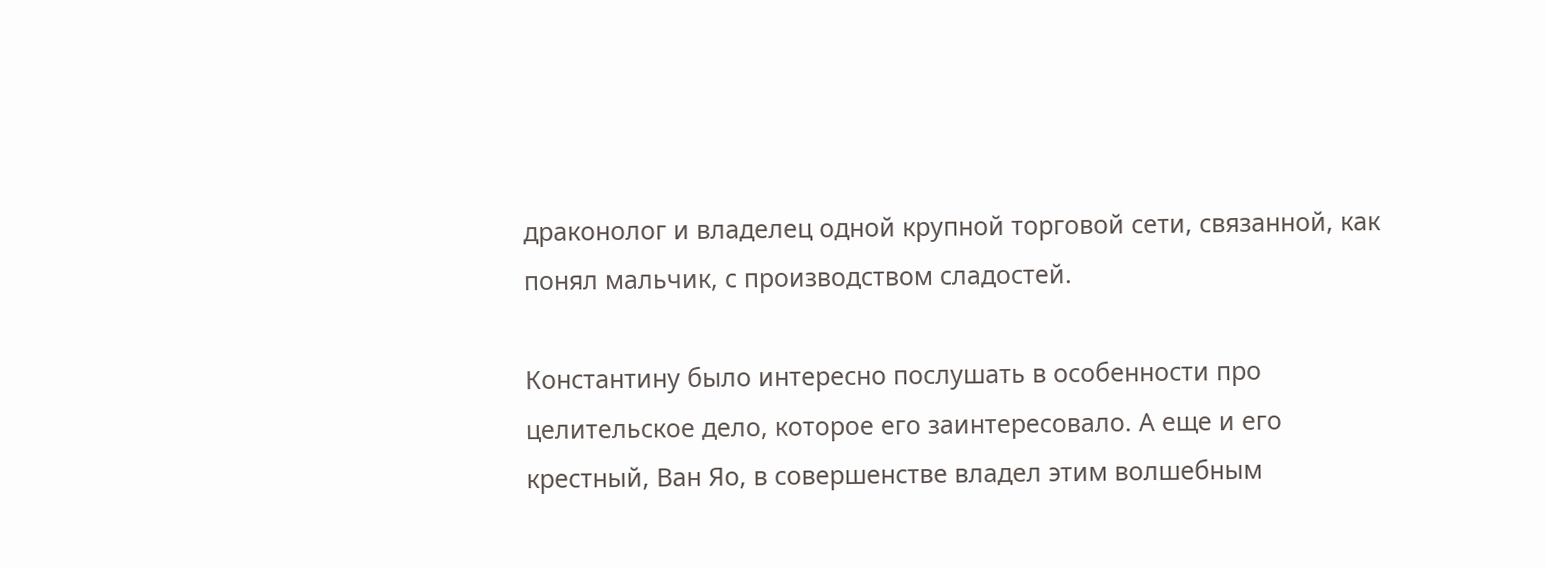драконолог и владелец одной крупной торговой сети, связанной, как понял мальчик, с производством сладостей.

Константину было интересно послушать в особенности про целительское дело, которое его заинтересовало. А еще и его крестный, Ван Яо, в совершенстве владел этим волшебным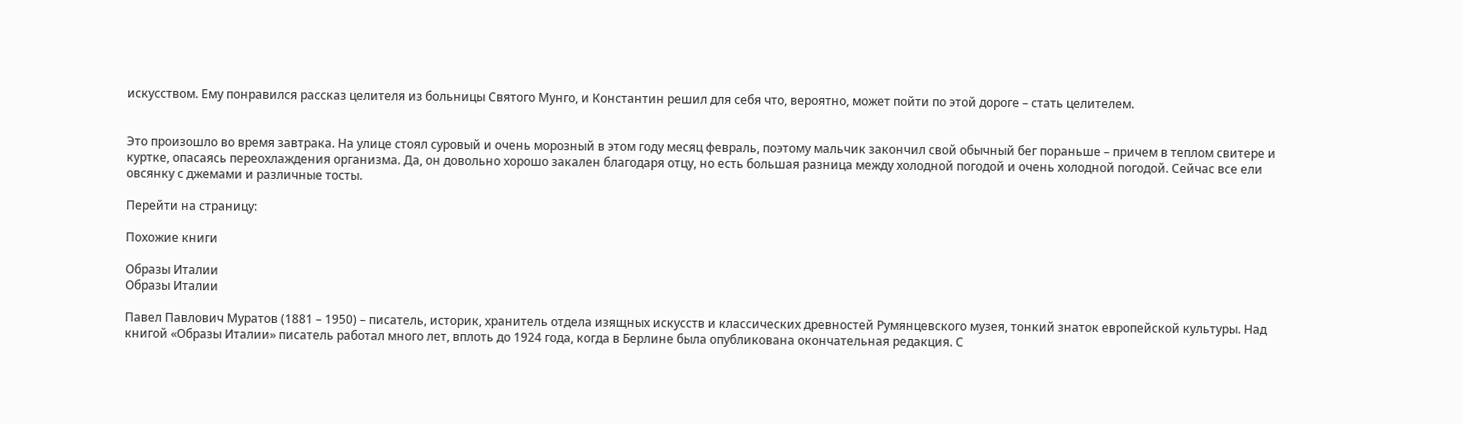искусством. Ему понравился рассказ целителя из больницы Святого Мунго, и Константин решил для себя что, вероятно, может пойти по этой дороге – стать целителем.


Это произошло во время завтрака. На улице стоял суровый и очень морозный в этом году месяц февраль, поэтому мальчик закончил свой обычный бег пораньше – причем в теплом свитере и куртке, опасаясь переохлаждения организма. Да, он довольно хорошо закален благодаря отцу, но есть большая разница между холодной погодой и очень холодной погодой. Сейчас все ели овсянку с джемами и различные тосты.

Перейти на страницу:

Похожие книги

Образы Италии
Образы Италии

Павел Павлович Муратов (1881 – 1950) – писатель, историк, хранитель отдела изящных искусств и классических древностей Румянцевского музея, тонкий знаток европейской культуры. Над книгой «Образы Италии» писатель работал много лет, вплоть до 1924 года, когда в Берлине была опубликована окончательная редакция. С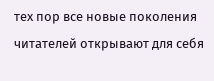тех пор все новые поколения читателей открывают для себя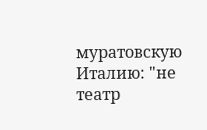муратовскую Италию: "не театр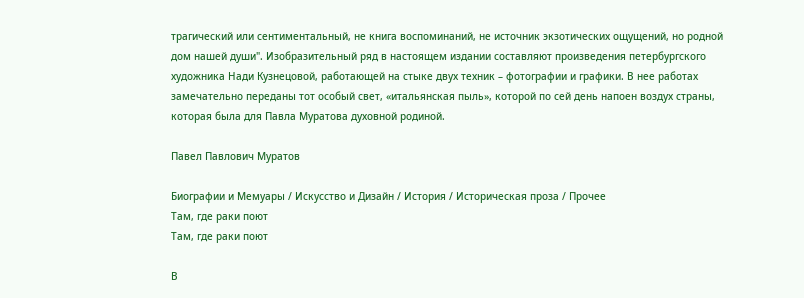трагический или сентиментальный, не книга воспоминаний, не источник экзотических ощущений, но родной дом нашей души". Изобразительный ряд в настоящем издании составляют произведения петербургского художника Нади Кузнецовой, работающей на стыке двух техник – фотографии и графики. В нее работах замечательно переданы тот особый свет, «итальянская пыль», которой по сей день напоен воздух страны, которая была для Павла Муратова духовной родиной.

Павел Павлович Муратов

Биографии и Мемуары / Искусство и Дизайн / История / Историческая проза / Прочее
Там, где раки поют
Там, где раки поют

В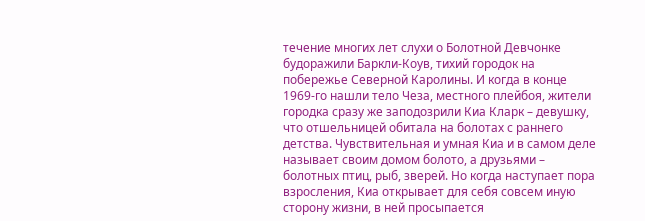течение многих лет слухи о Болотной Девчонке будоражили Баркли-Коув, тихий городок на побережье Северной Каролины. И когда в конце 1969-го нашли тело Чеза, местного плейбоя, жители городка сразу же заподозрили Киа Кларк – девушку, что отшельницей обитала на болотах с раннего детства. Чувствительная и умная Киа и в самом деле называет своим домом болото, а друзьями – болотных птиц, рыб, зверей. Но когда наступает пора взросления, Киа открывает для себя совсем иную сторону жизни, в ней просыпается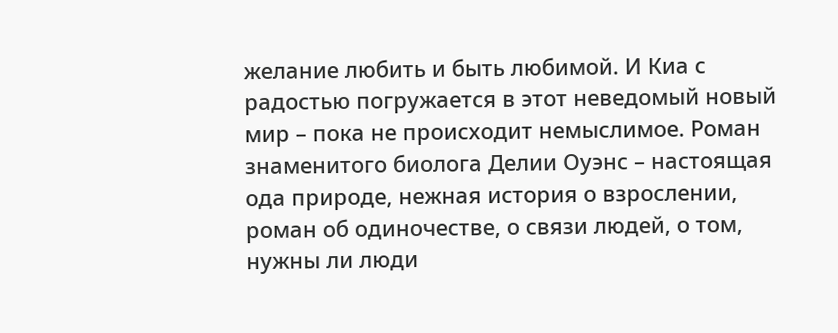желание любить и быть любимой. И Киа с радостью погружается в этот неведомый новый мир – пока не происходит немыслимое. Роман знаменитого биолога Делии Оуэнс – настоящая ода природе, нежная история о взрослении, роман об одиночестве, о связи людей, о том, нужны ли люди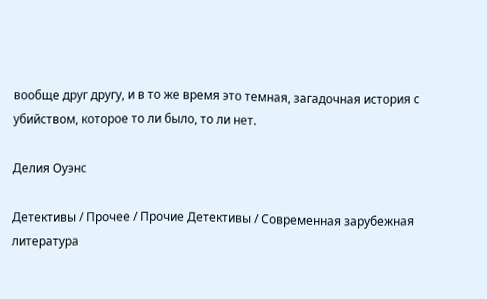вообще друг другу, и в то же время это темная, загадочная история с убийством, которое то ли было, то ли нет.

Делия Оуэнс

Детективы / Прочее / Прочие Детективы / Современная зарубежная литература